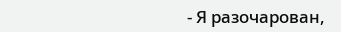- Я разочарован,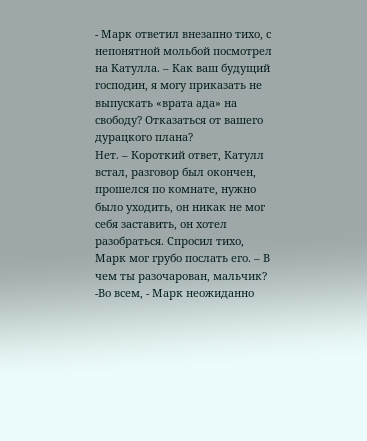- Марк ответил внезапно тихо, с непонятной мольбой посмотрел на Катулла. – Как ваш будущий господин, я могу приказать не выпускать «врата ада» на свободу? Отказаться от вашего дурацкого плана?
Нет. – Короткий ответ, Катулл встал, разговор был окончен, прошелся по комнате, нужно было уходить, он никак не мог себя заставить, он хотел разобраться. Спросил тихо, Марк мог грубо послать его. – В чем ты разочарован, мальчик?
-Во всем, - Марк неожиданно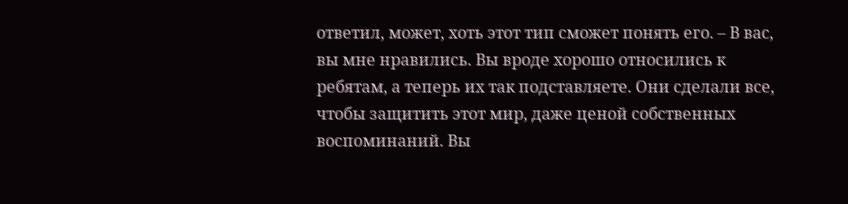ответил, может, хоть этот тип сможет понять его. – В вас, вы мне нравились. Вы вроде хорошо относились к ребятам, а теперь их так подставляете. Они сделали все, чтобы защитить этот мир, даже ценой собственных воспоминаний. Вы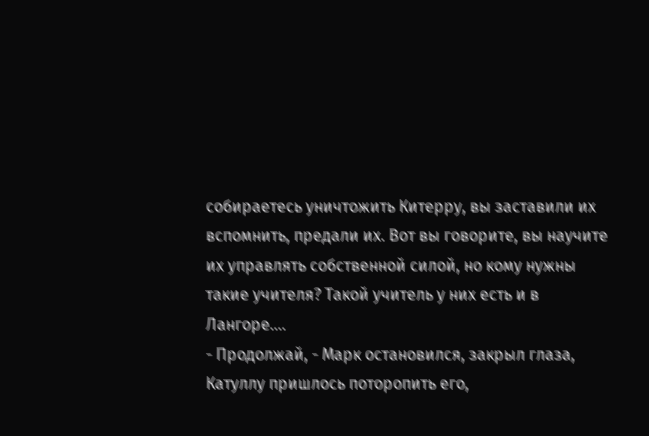собираетесь уничтожить Китерру, вы заставили их вспомнить, предали их. Вот вы говорите, вы научите их управлять собственной силой, но кому нужны такие учителя? Такой учитель у них есть и в Лангоре….
- Продолжай, - Марк остановился, закрыл глаза, Катуллу пришлось поторопить его,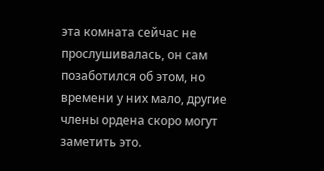эта комната сейчас не прослушивалась, он сам позаботился об этом, но времени у них мало, другие члены ордена скоро могут заметить это.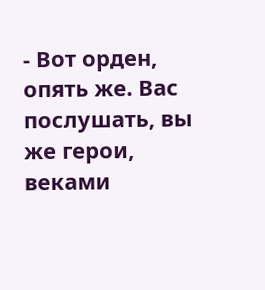- Вот орден, опять же. Вас послушать, вы же герои, веками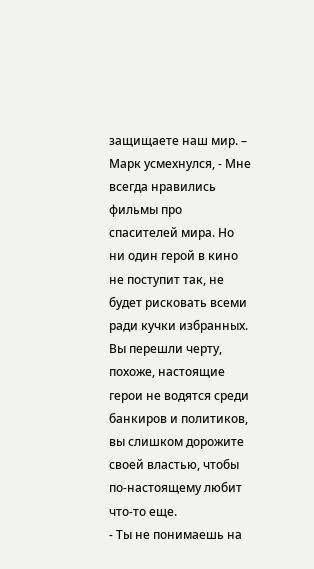защищаете наш мир. – Марк усмехнулся, - Мне всегда нравились фильмы про спасителей мира. Но ни один герой в кино не поступит так, не будет рисковать всеми ради кучки избранных. Вы перешли черту, похоже, настоящие герои не водятся среди банкиров и политиков, вы слишком дорожите своей властью, чтобы по-настоящему любит что-то еще.
- Ты не понимаешь на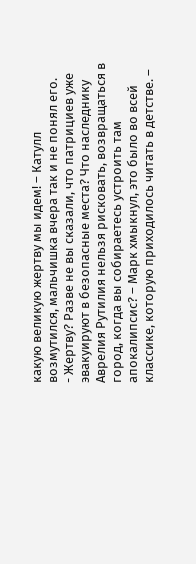какую великую жертву мы идем! – Катулл возмутился, мальчишка вчера так и не понял его.
- Жертву? Разве не вы сказали, что патрициев уже эвакуируют в безопасные места? Что наследнику Аврелия Рутилия нельзя рисковать, возвращаться в город, когда вы собираетесь устроить там апокалипсис? – Марк хмыкнул, это было во всей классике, которую приходилось читать в детстве. –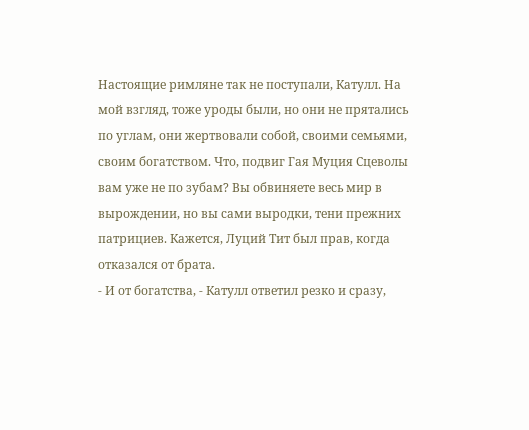Настоящие римляне так не поступали, Катулл. На мой взгляд, тоже уроды были, но они не прятались по углам, они жертвовали собой, своими семьями, своим богатством. Что, подвиг Гая Муция Сцеволы вам уже не по зубам? Вы обвиняете весь мир в вырождении, но вы сами выродки, тени прежних патрициев. Кажется, Луций Тит был прав, когда отказался от брата.
- И от богатства, - Катулл ответил резко и сразу,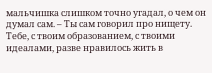мальчишка слишком точно угадал, о чем он думал сам. – Ты сам говорил про нищету. Тебе, с твоим образованием, с твоими идеалами, разве нравилось жить в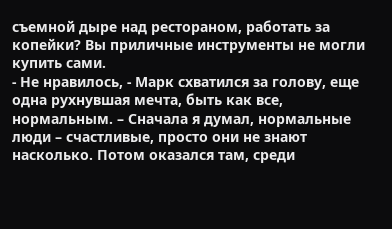съемной дыре над рестораном, работать за копейки? Вы приличные инструменты не могли купить сами.
- Не нравилось, - Марк схватился за голову, еще одна рухнувшая мечта, быть как все, нормальным. – Сначала я думал, нормальные люди – счастливые, просто они не знают насколько. Потом оказался там, среди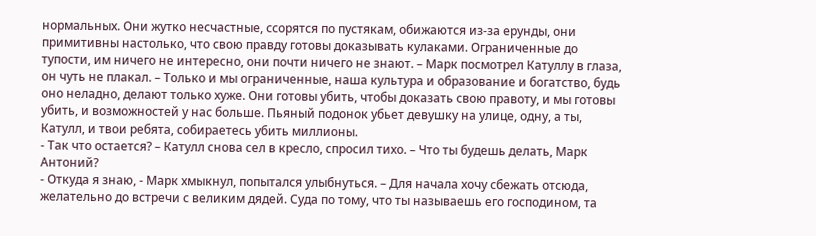нормальных. Они жутко несчастные, ссорятся по пустякам, обижаются из-за ерунды, они примитивны настолько, что свою правду готовы доказывать кулаками. Ограниченные до тупости, им ничего не интересно, они почти ничего не знают. – Марк посмотрел Катуллу в глаза, он чуть не плакал. – Только и мы ограниченные, наша культура и образование и богатство, будь оно неладно, делают только хуже. Они готовы убить, чтобы доказать свою правоту, и мы готовы убить, и возможностей у нас больше. Пьяный подонок убьет девушку на улице, одну, а ты, Катулл, и твои ребята, собираетесь убить миллионы.
- Так что остается? – Катулл снова сел в кресло, спросил тихо. – Что ты будешь делать, Марк Антоний?
- Откуда я знаю, - Марк хмыкнул, попытался улыбнуться. – Для начала хочу сбежать отсюда, желательно до встречи с великим дядей. Суда по тому, что ты называешь его господином, та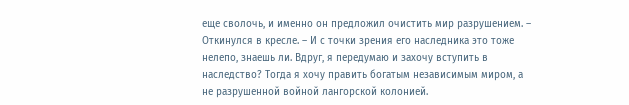еще сволочь, и именно он предложил очистить мир разрушением. – Откинулся в кресле. – И с точки зрения его наследника это тоже нелепо, знаешь ли. Вдруг, я передумаю и захочу вступить в наследство? Тогда я хочу править богатым независимым миром, а не разрушенной войной лангорской колонией.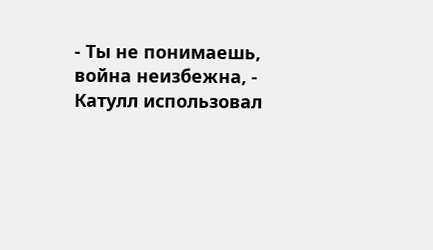- Ты не понимаешь, война неизбежна, - Катулл использовал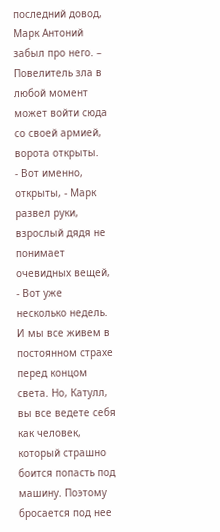последний довод, Марк Антоний забыл про него. – Повелитель зла в любой момент может войти сюда со своей армией, ворота открыты.
- Вот именно, открыты, - Марк развел руки, взрослый дядя не понимает очевидных вещей, - Вот уже несколько недель. И мы все живем в постоянном страхе перед концом света. Но, Катулл, вы все ведете себя как человек, который страшно боится попасть под машину. Поэтому бросается под нее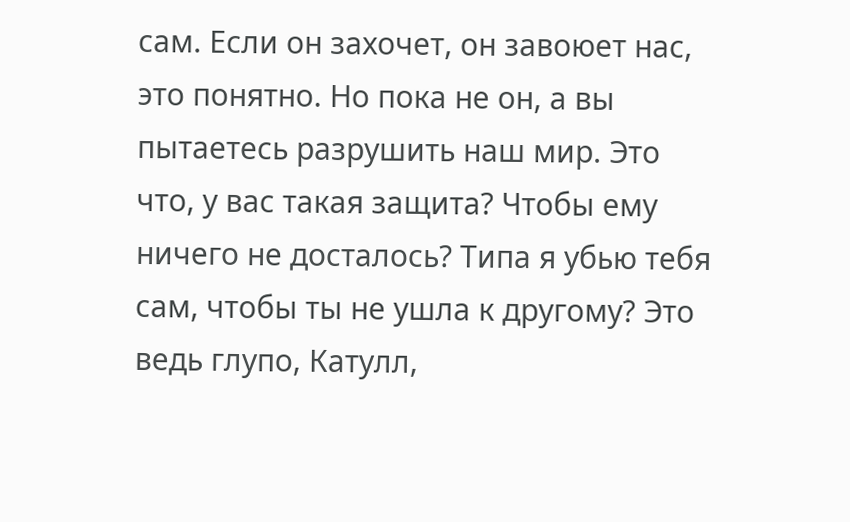сам. Если он захочет, он завоюет нас, это понятно. Но пока не он, а вы пытаетесь разрушить наш мир. Это что, у вас такая защита? Чтобы ему ничего не досталось? Типа я убью тебя сам, чтобы ты не ушла к другому? Это ведь глупо, Катулл,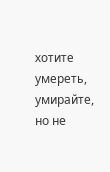хотите умереть, умирайте, но не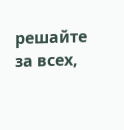решайте за всех,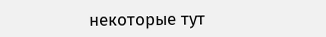некоторые тут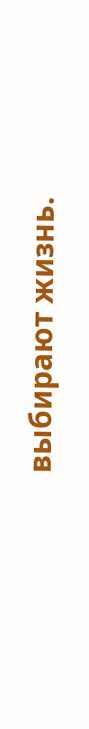выбирают жизнь.